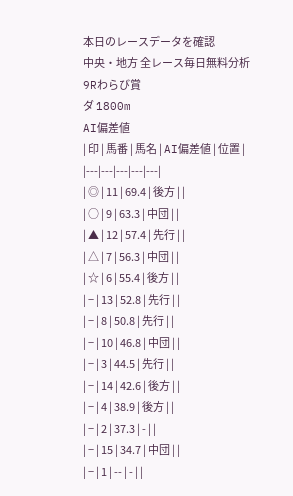本日のレースデータを確認
中央・地方 全レース毎日無料分析
9Rわらび賞
ダ 1800m
AI偏差値
| 印 | 馬番 | 馬名 | AI偏差値 | 位置 |
|---|---|---|---|---|
| ◎ | 11 | 69.4 | 後方 | |
| ○ | 9 | 63.3 | 中団 | |
| ▲ | 12 | 57.4 | 先行 | |
| △ | 7 | 56.3 | 中団 | |
| ☆ | 6 | 55.4 | 後方 | |
| − | 13 | 52.8 | 先行 | |
| − | 8 | 50.8 | 先行 | |
| − | 10 | 46.8 | 中団 | |
| − | 3 | 44.5 | 先行 | |
| − | 14 | 42.6 | 後方 | |
| − | 4 | 38.9 | 後方 | |
| − | 2 | 37.3 | - | |
| − | 15 | 34.7 | 中団 | |
| − | 1 | -- | - | |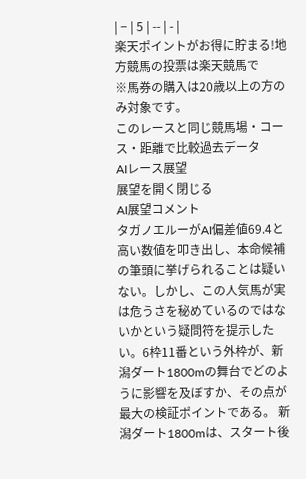| − | 5 | -- | - |
楽天ポイントがお得に貯まる!地方競馬の投票は楽天競馬で
※馬券の購入は20歳以上の方のみ対象です。
このレースと同じ競馬場・コース・距離で比較過去データ
AIレース展望
展望を開く閉じる
AI展望コメント
タガノエルーがAI偏差値69.4と高い数値を叩き出し、本命候補の筆頭に挙げられることは疑いない。しかし、この人気馬が実は危うさを秘めているのではないかという疑問符を提示したい。6枠11番という外枠が、新潟ダート1800mの舞台でどのように影響を及ぼすか、その点が最大の検証ポイントである。 新潟ダート1800mは、スタート後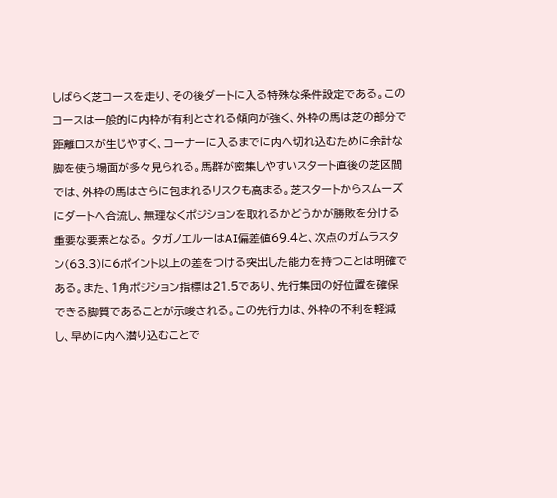しばらく芝コースを走り、その後ダートに入る特殊な条件設定である。このコースは一般的に内枠が有利とされる傾向が強く、外枠の馬は芝の部分で距離ロスが生じやすく、コーナーに入るまでに内へ切れ込むために余計な脚を使う場面が多々見られる。馬群が密集しやすいスタート直後の芝区間では、外枠の馬はさらに包まれるリスクも高まる。芝スタートからスムーズにダートへ合流し、無理なくポジションを取れるかどうかが勝敗を分ける重要な要素となる。 タガノエルーはAI偏差値69.4と、次点のガムラスタン(63.3)に6ポイント以上の差をつける突出した能力を持つことは明確である。また、1角ポジション指標は21.5であり、先行集団の好位置を確保できる脚質であることが示唆される。この先行力は、外枠の不利を軽減し、早めに内へ潜り込むことで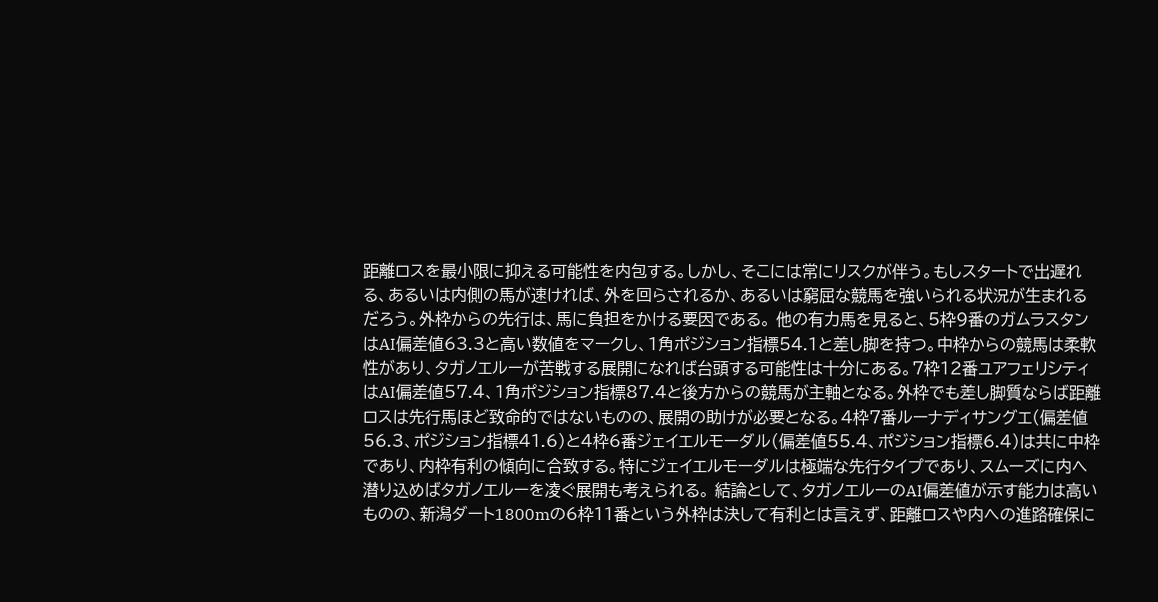距離ロスを最小限に抑える可能性を内包する。しかし、そこには常にリスクが伴う。もしスタートで出遅れる、あるいは内側の馬が速ければ、外を回らされるか、あるいは窮屈な競馬を強いられる状況が生まれるだろう。外枠からの先行は、馬に負担をかける要因である。 他の有力馬を見ると、5枠9番のガムラスタンはAI偏差値63.3と高い数値をマークし、1角ポジション指標54.1と差し脚を持つ。中枠からの競馬は柔軟性があり、タガノエルーが苦戦する展開になれば台頭する可能性は十分にある。7枠12番ユアフェリシティはAI偏差値57.4、1角ポジション指標87.4と後方からの競馬が主軸となる。外枠でも差し脚質ならば距離ロスは先行馬ほど致命的ではないものの、展開の助けが必要となる。4枠7番ルーナディサングエ(偏差値56.3、ポジション指標41.6)と4枠6番ジェイエルモーダル(偏差値55.4、ポジション指標6.4)は共に中枠であり、内枠有利の傾向に合致する。特にジェイエルモーダルは極端な先行タイプであり、スムーズに内へ潜り込めばタガノエルーを凌ぐ展開も考えられる。 結論として、タガノエルーのAI偏差値が示す能力は高いものの、新潟ダート1800mの6枠11番という外枠は決して有利とは言えず、距離ロスや内への進路確保に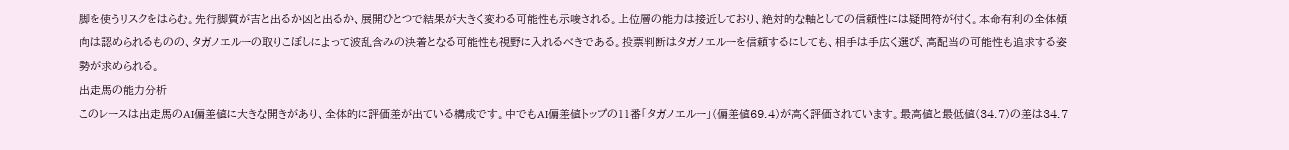脚を使うリスクをはらむ。先行脚質が吉と出るか凶と出るか、展開ひとつで結果が大きく変わる可能性も示唆される。上位層の能力は接近しており、絶対的な軸としての信頼性には疑問符が付く。本命有利の全体傾向は認められるものの、タガノエルーの取りこぼしによって波乱含みの決着となる可能性も視野に入れるべきである。投票判断はタガノエルーを信頼するにしても、相手は手広く選び、高配当の可能性も追求する姿勢が求められる。
出走馬の能力分析
このレースは出走馬のAI偏差値に大きな開きがあり、全体的に評価差が出ている構成です。中でもAI偏差値トップの11番「タガノエルー」(偏差値69.4)が高く評価されています。最高値と最低値(34.7)の差は34.7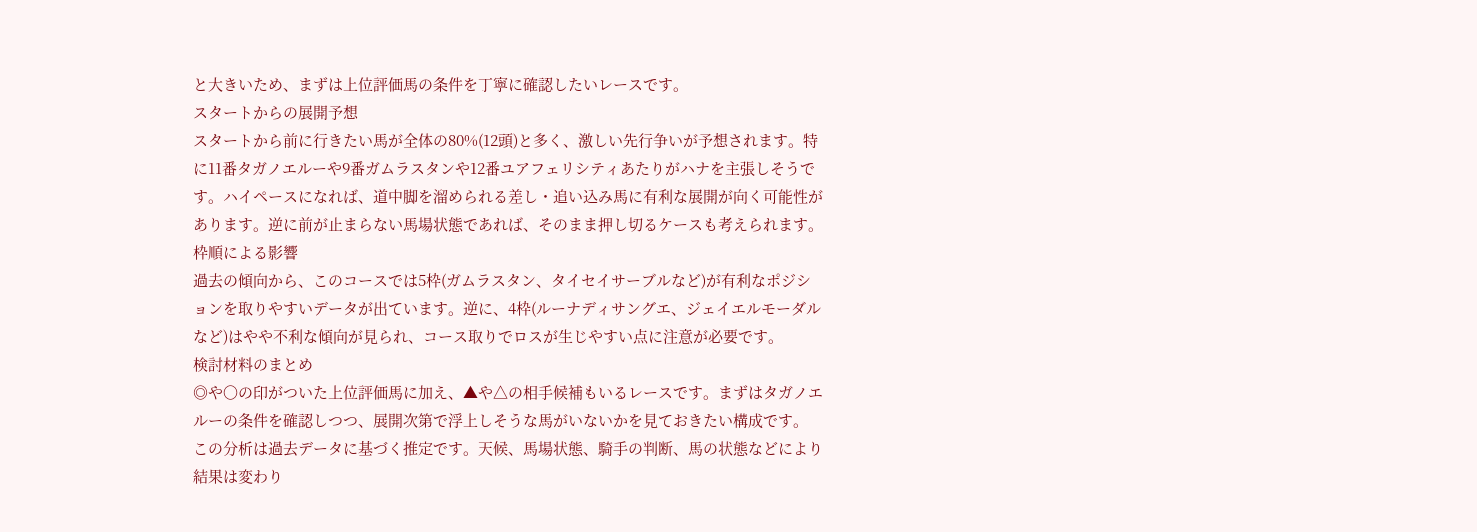と大きいため、まずは上位評価馬の条件を丁寧に確認したいレースです。
スタートからの展開予想
スタートから前に行きたい馬が全体の80%(12頭)と多く、激しい先行争いが予想されます。特に11番タガノエルーや9番ガムラスタンや12番ユアフェリシティあたりがハナを主張しそうです。ハイペースになれば、道中脚を溜められる差し・追い込み馬に有利な展開が向く可能性があります。逆に前が止まらない馬場状態であれば、そのまま押し切るケースも考えられます。
枠順による影響
過去の傾向から、このコースでは5枠(ガムラスタン、タイセイサーブルなど)が有利なポジションを取りやすいデータが出ています。逆に、4枠(ルーナディサングエ、ジェイエルモーダルなど)はやや不利な傾向が見られ、コース取りでロスが生じやすい点に注意が必要です。
検討材料のまとめ
◎や〇の印がついた上位評価馬に加え、▲や△の相手候補もいるレースです。まずはタガノエルーの条件を確認しつつ、展開次第で浮上しそうな馬がいないかを見ておきたい構成です。
この分析は過去データに基づく推定です。天候、馬場状態、騎手の判断、馬の状態などにより結果は変わり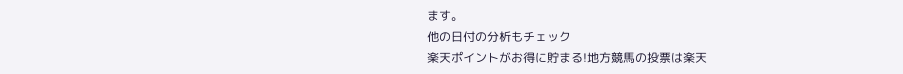ます。
他の日付の分析もチェック
楽天ポイントがお得に貯まる!地方競馬の投票は楽天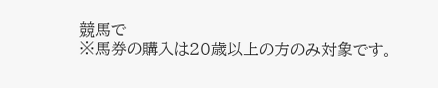競馬で
※馬券の購入は20歳以上の方のみ対象です。